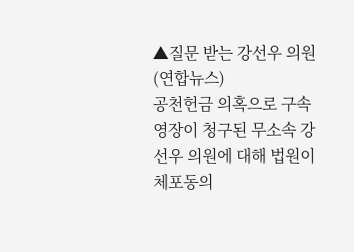▲질문 받는 강선우 의원 (연합뉴스)
공천헌금 의혹으로 구속영장이 청구된 무소속 강선우 의원에 대해 법원이 체포동의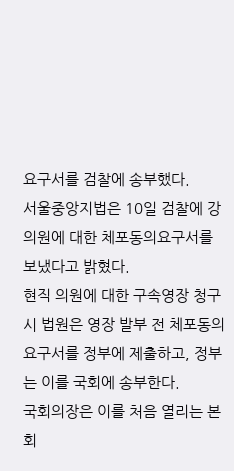요구서를 검찰에 송부했다.
서울중앙지법은 10일 검찰에 강 의원에 대한 체포동의요구서를 보냈다고 밝혔다.
현직 의원에 대한 구속영장 청구 시 법원은 영장 발부 전 체포동의요구서를 정부에 제출하고, 정부는 이를 국회에 송부한다.
국회의장은 이를 처음 열리는 본회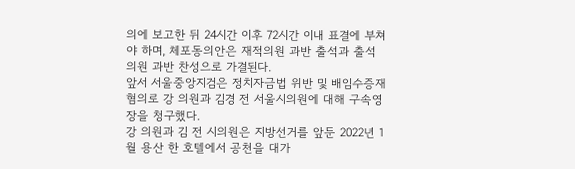의에 보고한 뒤 24시간 이후 72시간 이내 표결에 부쳐야 하며, 체포동의안은 재적의원 과반 출석과 출석의원 과반 찬성으로 가결된다.
앞서 서울중앙지검은 정치자금법 위반 및 배임수증재 혐의로 강 의원과 김경 전 서울시의원에 대해 구속영장을 청구했다.
강 의원과 김 전 시의원은 지방선거를 앞둔 2022년 1월 용산 한 호텔에서 공천을 대가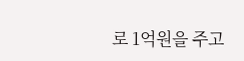로 1억원을 주고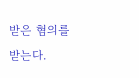받은 혐의를 받는다.